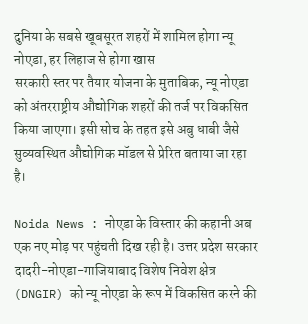दुनिया के सबसे खूबसूरत शहरों में शामिल होगा न्यू नोएडा, हर लिहाज से होगा खास
सरकारी स्तर पर तैयार योजना के मुताबिक, न्यू नोएडा को अंतरराष्ट्रीय औद्योगिक शहरों की तर्ज पर विकसित किया जाएगा। इसी सोच के तहत इसे अबु धाबी जैसे सुव्यवस्थित औद्योगिक मॉडल से प्रेरित बताया जा रहा है।

Noida News : नोएडा के विस्तार की कहानी अब एक नए मोड़ पर पहुंचती दिख रही है। उत्तर प्रदेश सरकार दादरी-नोएडा-गाजियाबाद विशेष निवेश क्षेत्र (DNGIR) को न्यू नोएडा के रूप में विकसित करने की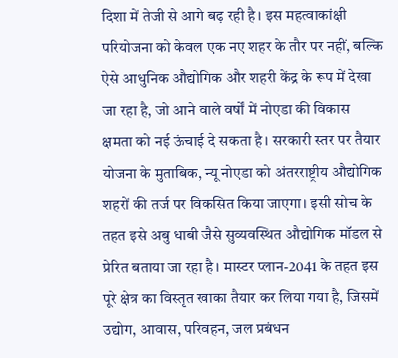दिशा में तेजी से आगे बढ़ रही है। इस महत्वाकांक्षी परियोजना को केवल एक नए शहर के तौर पर नहीं, बल्कि ऐसे आधुनिक औद्योगिक और शहरी केंद्र के रूप में देखा जा रहा है, जो आने वाले वर्षों में नोएडा की विकास क्षमता को नई ऊंचाई दे सकता है। सरकारी स्तर पर तैयार योजना के मुताबिक, न्यू नोएडा को अंतरराष्ट्रीय औद्योगिक शहरों की तर्ज पर विकसित किया जाएगा। इसी सोच के तहत इसे अबु धाबी जैसे सुव्यवस्थित औद्योगिक मॉडल से प्रेरित बताया जा रहा है। मास्टर प्लान-2041 के तहत इस पूरे क्षेत्र का विस्तृत खाका तैयार कर लिया गया है, जिसमें उद्योग, आवास, परिवहन, जल प्रबंधन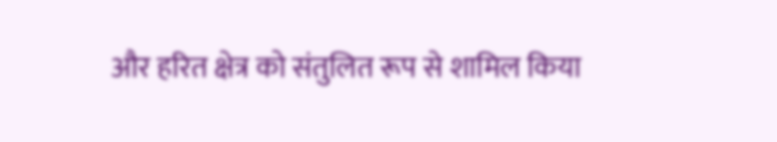और हरित क्षेत्र को संतुलित रूप से शामिल किया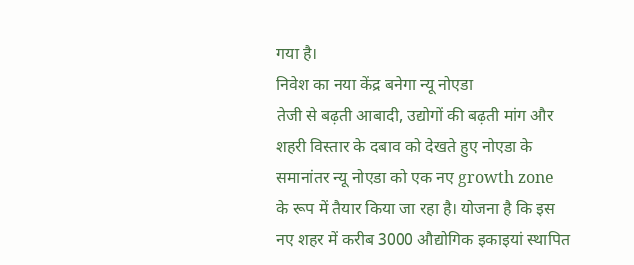गया है।
निवेश का नया केंद्र बनेगा न्यू नोएडा
तेजी से बढ़ती आबादी, उद्योगों की बढ़ती मांग और शहरी विस्तार के दबाव को देखते हुए नोएडा के समानांतर न्यू नोएडा को एक नए growth zone के रूप में तैयार किया जा रहा है। योजना है कि इस नए शहर में करीब 3000 औद्योगिक इकाइयां स्थापित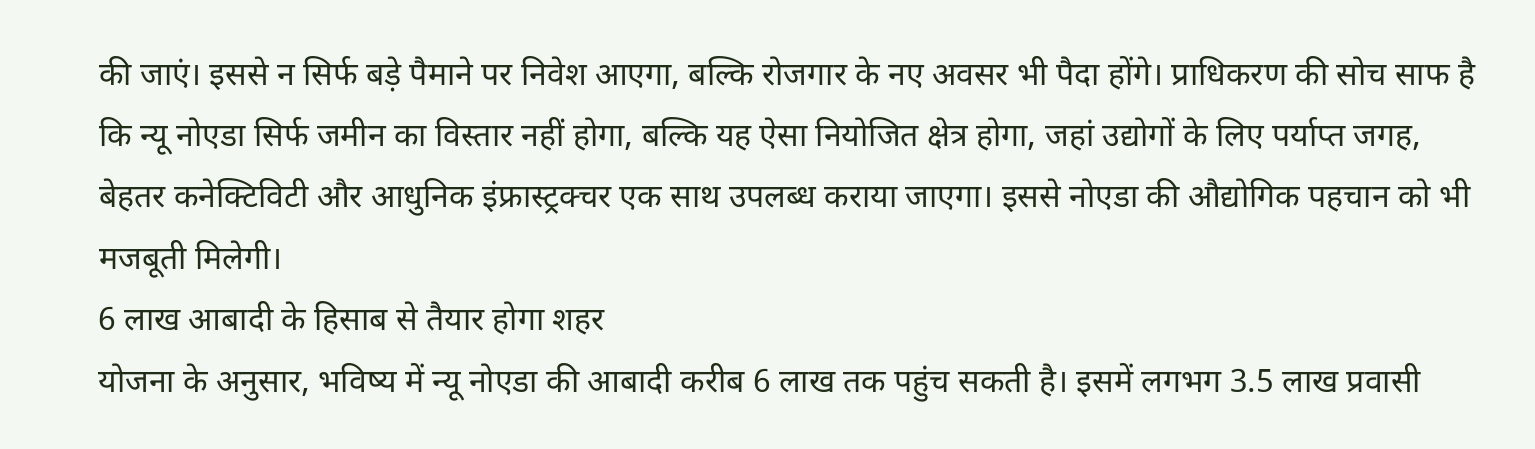की जाएं। इससे न सिर्फ बड़े पैमाने पर निवेश आएगा, बल्कि रोजगार के नए अवसर भी पैदा होंगे। प्राधिकरण की सोच साफ है कि न्यू नोएडा सिर्फ जमीन का विस्तार नहीं होगा, बल्कि यह ऐसा नियोजित क्षेत्र होगा, जहां उद्योगों के लिए पर्याप्त जगह, बेहतर कनेक्टिविटी और आधुनिक इंफ्रास्ट्रक्चर एक साथ उपलब्ध कराया जाएगा। इससे नोएडा की औद्योगिक पहचान को भी मजबूती मिलेगी।
6 लाख आबादी के हिसाब से तैयार होगा शहर
योजना के अनुसार, भविष्य में न्यू नोएडा की आबादी करीब 6 लाख तक पहुंच सकती है। इसमें लगभग 3.5 लाख प्रवासी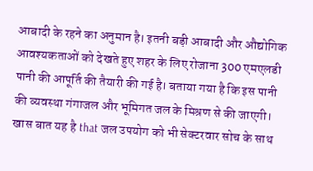आबादी के रहने का अनुमान है। इतनी बड़ी आबादी और औद्योगिक आवश्यकताओं को देखते हुए शहर के लिए रोजाना 300 एमएलडी पानी की आपूर्ति की तैयारी की गई है। बताया गया है कि इस पानी की व्यवस्था गंगाजल और भूमिगत जल के मिश्रण से की जाएगी। खास बात यह है that जल उपयोग को भी सेक्टरवार सोच के साथ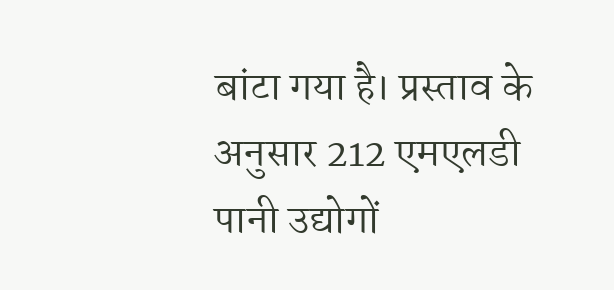बांटा गया है। प्रस्ताव के अनुसार 212 एमएलडी पानी उद्योगों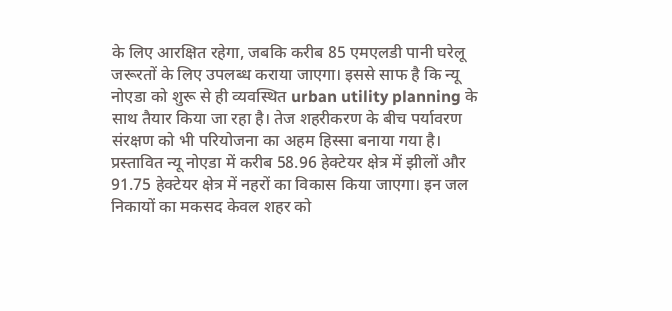के लिए आरक्षित रहेगा, जबकि करीब 85 एमएलडी पानी घरेलू जरूरतों के लिए उपलब्ध कराया जाएगा। इससे साफ है कि न्यू नोएडा को शुरू से ही व्यवस्थित urban utility planning के साथ तैयार किया जा रहा है। तेज शहरीकरण के बीच पर्यावरण संरक्षण को भी परियोजना का अहम हिस्सा बनाया गया है। प्रस्तावित न्यू नोएडा में करीब 58.96 हेक्टेयर क्षेत्र में झीलों और 91.75 हेक्टेयर क्षेत्र में नहरों का विकास किया जाएगा। इन जल निकायों का मकसद केवल शहर को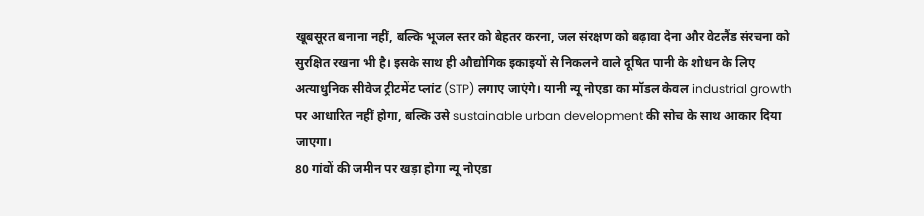खूबसूरत बनाना नहीं, बल्कि भूजल स्तर को बेहतर करना, जल संरक्षण को बढ़ावा देना और वेटलैंड संरचना को सुरक्षित रखना भी है। इसके साथ ही औद्योगिक इकाइयों से निकलने वाले दूषित पानी के शोधन के लिए अत्याधुनिक सीवेज ट्रीटमेंट प्लांट (STP) लगाए जाएंगे। यानी न्यू नोएडा का मॉडल केवल industrial growth पर आधारित नहीं होगा, बल्कि उसे sustainable urban development की सोच के साथ आकार दिया जाएगा।
80 गांवों की जमीन पर खड़ा होगा न्यू नोएडा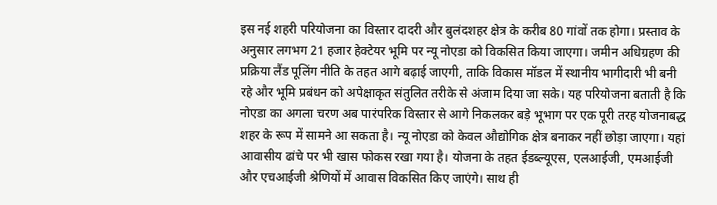इस नई शहरी परियोजना का विस्तार दादरी और बुलंदशहर क्षेत्र के करीब 80 गांवों तक होगा। प्रस्ताव के अनुसार लगभग 21 हजार हेक्टेयर भूमि पर न्यू नोएडा को विकसित किया जाएगा। जमीन अधिग्रहण की प्रक्रिया लैंड पूलिंग नीति के तहत आगे बढ़ाई जाएगी, ताकि विकास मॉडल में स्थानीय भागीदारी भी बनी रहे और भूमि प्रबंधन को अपेक्षाकृत संतुलित तरीके से अंजाम दिया जा सके। यह परियोजना बताती है कि नोएडा का अगला चरण अब पारंपरिक विस्तार से आगे निकलकर बड़े भूभाग पर एक पूरी तरह योजनाबद्ध शहर के रूप में सामने आ सकता है। न्यू नोएडा को केवल औद्योगिक क्षेत्र बनाकर नहीं छोड़ा जाएगा। यहां आवासीय ढांचे पर भी खास फोकस रखा गया है। योजना के तहत ईडब्ल्यूएस, एलआईजी, एमआईजी और एचआईजी श्रेणियों में आवास विकसित किए जाएंगे। साथ ही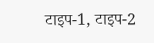टाइप-1, टाइप-2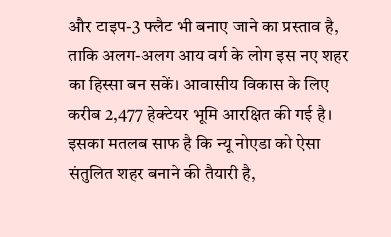और टाइप-3 फ्लैट भी बनाए जाने का प्रस्ताव है, ताकि अलग-अलग आय वर्ग के लोग इस नए शहर का हिस्सा बन सकें। आवासीय विकास के लिए करीब 2,477 हेक्टेयर भूमि आरक्षित की गई है। इसका मतलब साफ है कि न्यू नोएडा को ऐसा संतुलित शहर बनाने की तैयारी है,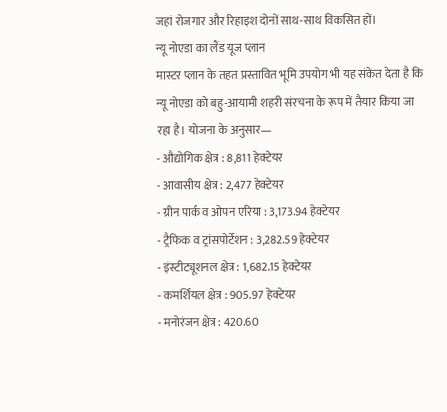जहां रोजगार और रिहाइश दोनों साथ-साथ विकसित हों।
न्यू नोएडा का लैंड यूज प्लान
मास्टर प्लान के तहत प्रस्तावित भूमि उपयोग भी यह संकेत देता है कि न्यू नोएडा को बहु-आयामी शहरी संरचना के रूप में तैयार किया जा रहा है। योजना के अनुसार—
- औद्योगिक क्षेत्र : 8,811 हेक्टेयर
- आवासीय क्षेत्र : 2,477 हेक्टेयर
- ग्रीन पार्क व ओपन एरिया : 3,173.94 हेक्टेयर
- ट्रैफिक व ट्रांसपोर्टेशन : 3,282.59 हेक्टेयर
- इंस्टीट्यूशनल क्षेत्र : 1,682.15 हेक्टेयर
- कमर्शियल क्षेत्र : 905.97 हेक्टेयर
- मनोरंजन क्षेत्र : 420.60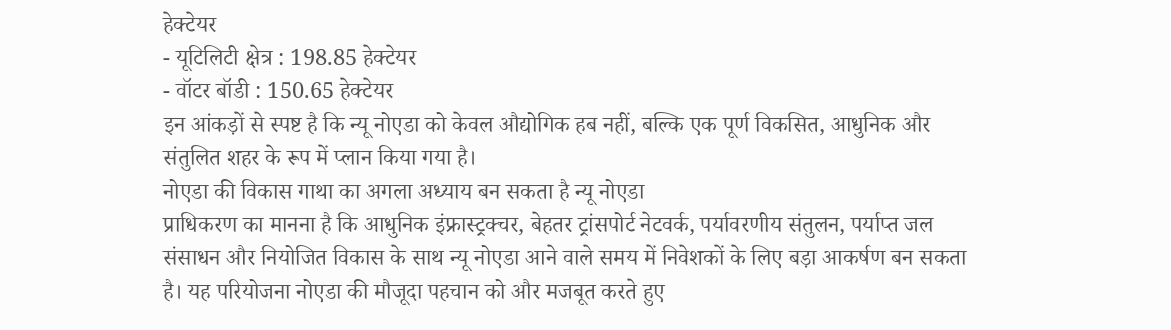हेक्टेयर
- यूटिलिटी क्षेत्र : 198.85 हेक्टेयर
- वॉटर बॉडी : 150.65 हेक्टेयर
इन आंकड़ों से स्पष्ट है कि न्यू नोएडा को केवल औद्योगिक हब नहीं, बल्कि एक पूर्ण विकसित, आधुनिक और संतुलित शहर के रूप में प्लान किया गया है।
नोएडा की विकास गाथा का अगला अध्याय बन सकता है न्यू नोएडा
प्राधिकरण का मानना है कि आधुनिक इंफ्रास्ट्रक्चर, बेहतर ट्रांसपोर्ट नेटवर्क, पर्यावरणीय संतुलन, पर्याप्त जल संसाधन और नियोजित विकास के साथ न्यू नोएडा आने वाले समय में निवेशकों के लिए बड़ा आकर्षण बन सकता है। यह परियोजना नोएडा की मौजूदा पहचान को और मजबूत करते हुए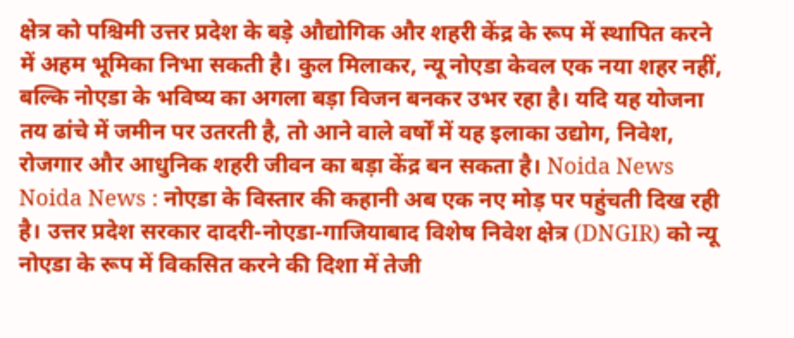क्षेत्र को पश्चिमी उत्तर प्रदेश के बड़े औद्योगिक और शहरी केंद्र के रूप में स्थापित करने में अहम भूमिका निभा सकती है। कुल मिलाकर, न्यू नोएडा केवल एक नया शहर नहीं, बल्कि नोएडा के भविष्य का अगला बड़ा विजन बनकर उभर रहा है। यदि यह योजना तय ढांचे में जमीन पर उतरती है, तो आने वाले वर्षों में यह इलाका उद्योग, निवेश, रोजगार और आधुनिक शहरी जीवन का बड़ा केंद्र बन सकता है। Noida News
Noida News : नोएडा के विस्तार की कहानी अब एक नए मोड़ पर पहुंचती दिख रही है। उत्तर प्रदेश सरकार दादरी-नोएडा-गाजियाबाद विशेष निवेश क्षेत्र (DNGIR) को न्यू नोएडा के रूप में विकसित करने की दिशा में तेजी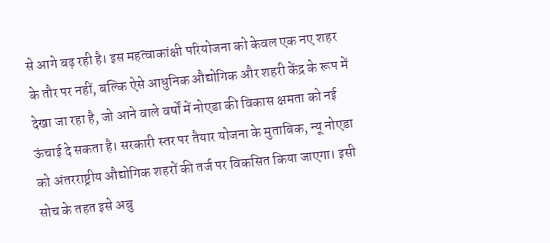से आगे बढ़ रही है। इस महत्वाकांक्षी परियोजना को केवल एक नए शहर के तौर पर नहीं, बल्कि ऐसे आधुनिक औद्योगिक और शहरी केंद्र के रूप में देखा जा रहा है, जो आने वाले वर्षों में नोएडा की विकास क्षमता को नई ऊंचाई दे सकता है। सरकारी स्तर पर तैयार योजना के मुताबिक, न्यू नोएडा को अंतरराष्ट्रीय औद्योगिक शहरों की तर्ज पर विकसित किया जाएगा। इसी सोच के तहत इसे अबु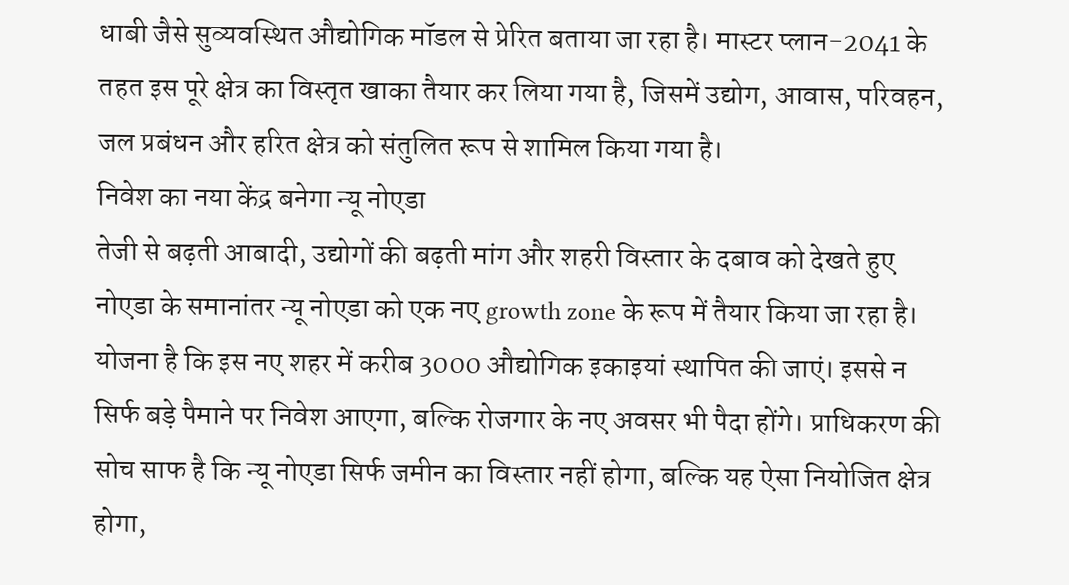धाबी जैसे सुव्यवस्थित औद्योगिक मॉडल से प्रेरित बताया जा रहा है। मास्टर प्लान-2041 के तहत इस पूरे क्षेत्र का विस्तृत खाका तैयार कर लिया गया है, जिसमें उद्योग, आवास, परिवहन, जल प्रबंधन और हरित क्षेत्र को संतुलित रूप से शामिल किया गया है।
निवेश का नया केंद्र बनेगा न्यू नोएडा
तेजी से बढ़ती आबादी, उद्योगों की बढ़ती मांग और शहरी विस्तार के दबाव को देखते हुए नोएडा के समानांतर न्यू नोएडा को एक नए growth zone के रूप में तैयार किया जा रहा है। योजना है कि इस नए शहर में करीब 3000 औद्योगिक इकाइयां स्थापित की जाएं। इससे न सिर्फ बड़े पैमाने पर निवेश आएगा, बल्कि रोजगार के नए अवसर भी पैदा होंगे। प्राधिकरण की सोच साफ है कि न्यू नोएडा सिर्फ जमीन का विस्तार नहीं होगा, बल्कि यह ऐसा नियोजित क्षेत्र होगा,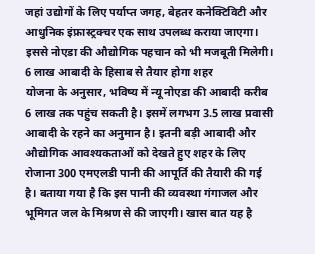जहां उद्योगों के लिए पर्याप्त जगह, बेहतर कनेक्टिविटी और आधुनिक इंफ्रास्ट्रक्चर एक साथ उपलब्ध कराया जाएगा। इससे नोएडा की औद्योगिक पहचान को भी मजबूती मिलेगी।
6 लाख आबादी के हिसाब से तैयार होगा शहर
योजना के अनुसार, भविष्य में न्यू नोएडा की आबादी करीब 6 लाख तक पहुंच सकती है। इसमें लगभग 3.5 लाख प्रवासी आबादी के रहने का अनुमान है। इतनी बड़ी आबादी और औद्योगिक आवश्यकताओं को देखते हुए शहर के लिए रोजाना 300 एमएलडी पानी की आपूर्ति की तैयारी की गई है। बताया गया है कि इस पानी की व्यवस्था गंगाजल और भूमिगत जल के मिश्रण से की जाएगी। खास बात यह है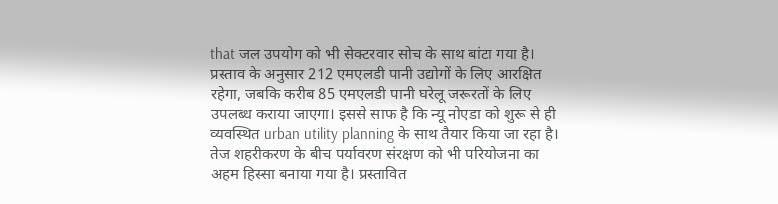that जल उपयोग को भी सेक्टरवार सोच के साथ बांटा गया है। प्रस्ताव के अनुसार 212 एमएलडी पानी उद्योगों के लिए आरक्षित रहेगा, जबकि करीब 85 एमएलडी पानी घरेलू जरूरतों के लिए उपलब्ध कराया जाएगा। इससे साफ है कि न्यू नोएडा को शुरू से ही व्यवस्थित urban utility planning के साथ तैयार किया जा रहा है। तेज शहरीकरण के बीच पर्यावरण संरक्षण को भी परियोजना का अहम हिस्सा बनाया गया है। प्रस्तावित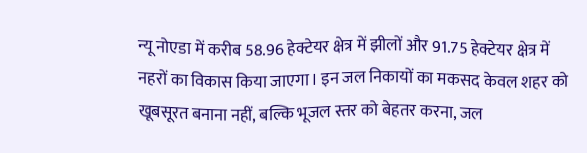न्यू नोएडा में करीब 58.96 हेक्टेयर क्षेत्र में झीलों और 91.75 हेक्टेयर क्षेत्र में नहरों का विकास किया जाएगा। इन जल निकायों का मकसद केवल शहर को खूबसूरत बनाना नहीं, बल्कि भूजल स्तर को बेहतर करना, जल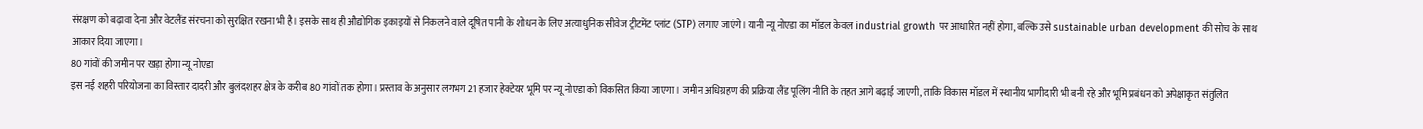संरक्षण को बढ़ावा देना और वेटलैंड संरचना को सुरक्षित रखना भी है। इसके साथ ही औद्योगिक इकाइयों से निकलने वाले दूषित पानी के शोधन के लिए अत्याधुनिक सीवेज ट्रीटमेंट प्लांट (STP) लगाए जाएंगे। यानी न्यू नोएडा का मॉडल केवल industrial growth पर आधारित नहीं होगा, बल्कि उसे sustainable urban development की सोच के साथ आकार दिया जाएगा।
80 गांवों की जमीन पर खड़ा होगा न्यू नोएडा
इस नई शहरी परियोजना का विस्तार दादरी और बुलंदशहर क्षेत्र के करीब 80 गांवों तक होगा। प्रस्ताव के अनुसार लगभग 21 हजार हेक्टेयर भूमि पर न्यू नोएडा को विकसित किया जाएगा। जमीन अधिग्रहण की प्रक्रिया लैंड पूलिंग नीति के तहत आगे बढ़ाई जाएगी, ताकि विकास मॉडल में स्थानीय भागीदारी भी बनी रहे और भूमि प्रबंधन को अपेक्षाकृत संतुलित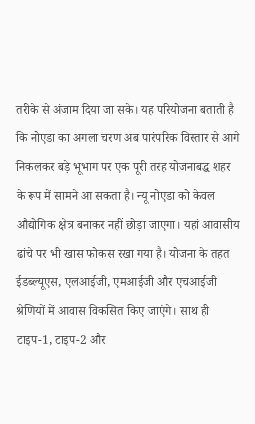तरीके से अंजाम दिया जा सके। यह परियोजना बताती है कि नोएडा का अगला चरण अब पारंपरिक विस्तार से आगे निकलकर बड़े भूभाग पर एक पूरी तरह योजनाबद्ध शहर के रूप में सामने आ सकता है। न्यू नोएडा को केवल औद्योगिक क्षेत्र बनाकर नहीं छोड़ा जाएगा। यहां आवासीय ढांचे पर भी खास फोकस रखा गया है। योजना के तहत ईडब्ल्यूएस, एलआईजी, एमआईजी और एचआईजी श्रेणियों में आवास विकसित किए जाएंगे। साथ ही टाइप-1, टाइप-2 और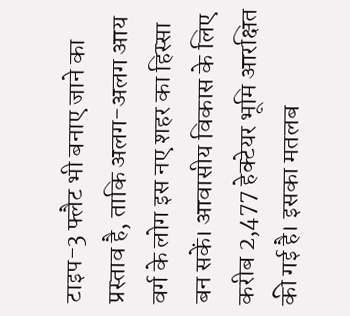टाइप-3 फ्लैट भी बनाए जाने का प्रस्ताव है, ताकि अलग-अलग आय वर्ग के लोग इस नए शहर का हिस्सा बन सकें। आवासीय विकास के लिए करीब 2,477 हेक्टेयर भूमि आरक्षित की गई है। इसका मतलब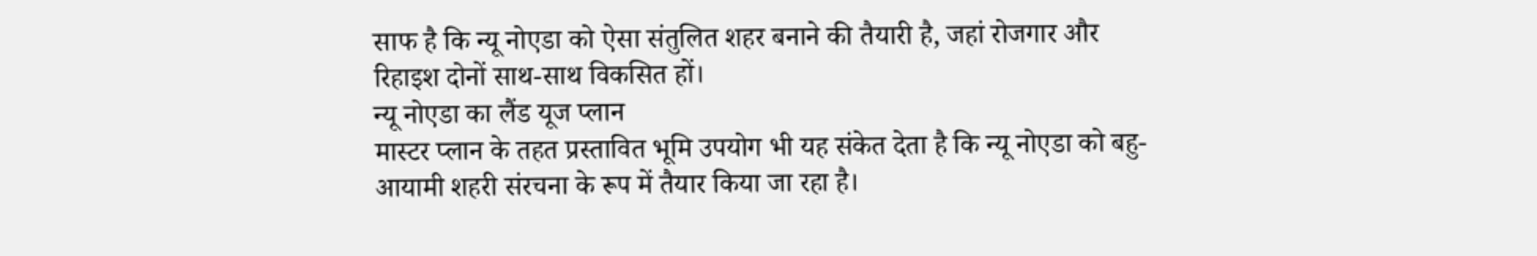साफ है कि न्यू नोएडा को ऐसा संतुलित शहर बनाने की तैयारी है, जहां रोजगार और रिहाइश दोनों साथ-साथ विकसित हों।
न्यू नोएडा का लैंड यूज प्लान
मास्टर प्लान के तहत प्रस्तावित भूमि उपयोग भी यह संकेत देता है कि न्यू नोएडा को बहु-आयामी शहरी संरचना के रूप में तैयार किया जा रहा है।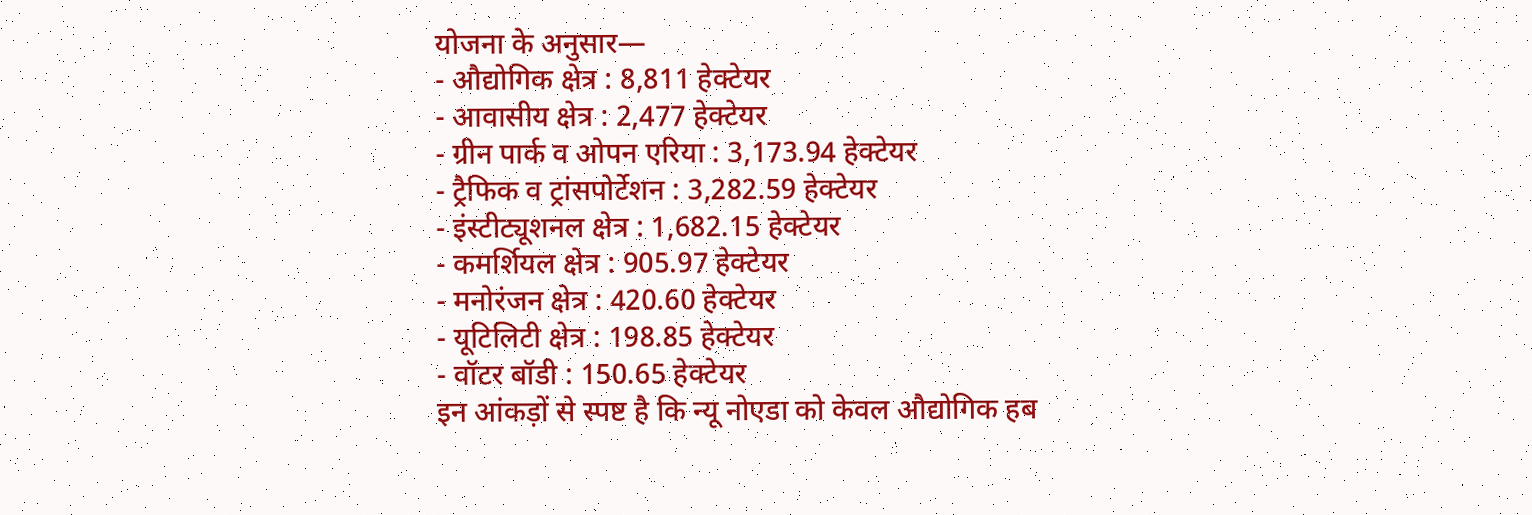योजना के अनुसार—
- औद्योगिक क्षेत्र : 8,811 हेक्टेयर
- आवासीय क्षेत्र : 2,477 हेक्टेयर
- ग्रीन पार्क व ओपन एरिया : 3,173.94 हेक्टेयर
- ट्रैफिक व ट्रांसपोर्टेशन : 3,282.59 हेक्टेयर
- इंस्टीट्यूशनल क्षेत्र : 1,682.15 हेक्टेयर
- कमर्शियल क्षेत्र : 905.97 हेक्टेयर
- मनोरंजन क्षेत्र : 420.60 हेक्टेयर
- यूटिलिटी क्षेत्र : 198.85 हेक्टेयर
- वॉटर बॉडी : 150.65 हेक्टेयर
इन आंकड़ों से स्पष्ट है कि न्यू नोएडा को केवल औद्योगिक हब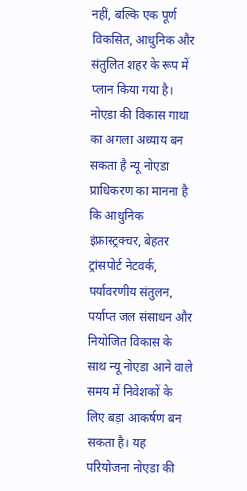नहीं, बल्कि एक पूर्ण विकसित, आधुनिक और संतुलित शहर के रूप में प्लान किया गया है।
नोएडा की विकास गाथा का अगला अध्याय बन सकता है न्यू नोएडा
प्राधिकरण का मानना है कि आधुनिक इंफ्रास्ट्रक्चर, बेहतर ट्रांसपोर्ट नेटवर्क, पर्यावरणीय संतुलन, पर्याप्त जल संसाधन और नियोजित विकास के साथ न्यू नोएडा आने वाले समय में निवेशकों के लिए बड़ा आकर्षण बन सकता है। यह परियोजना नोएडा की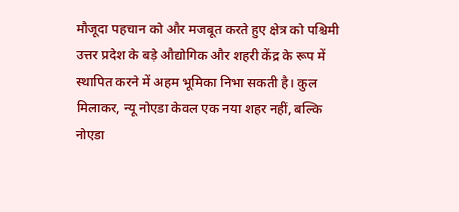मौजूदा पहचान को और मजबूत करते हुए क्षेत्र को पश्चिमी उत्तर प्रदेश के बड़े औद्योगिक और शहरी केंद्र के रूप में स्थापित करने में अहम भूमिका निभा सकती है। कुल मिलाकर, न्यू नोएडा केवल एक नया शहर नहीं, बल्कि नोएडा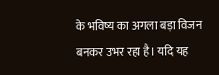के भविष्य का अगला बड़ा विजन बनकर उभर रहा है। यदि यह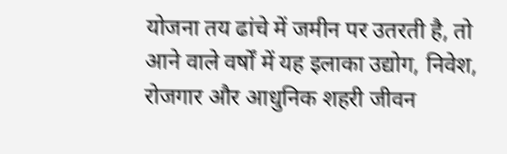योजना तय ढांचे में जमीन पर उतरती है, तो आने वाले वर्षों में यह इलाका उद्योग, निवेश, रोजगार और आधुनिक शहरी जीवन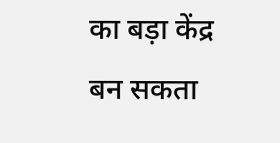का बड़ा केंद्र बन सकता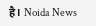है। Noida News